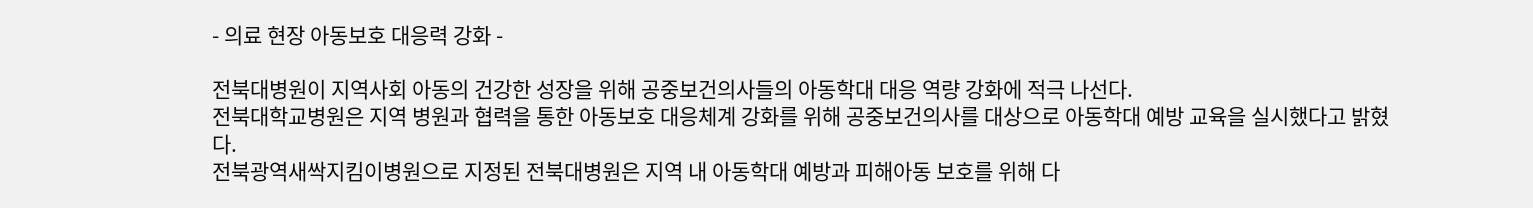- 의료 현장 아동보호 대응력 강화 -

전북대병원이 지역사회 아동의 건강한 성장을 위해 공중보건의사들의 아동학대 대응 역량 강화에 적극 나선다.
전북대학교병원은 지역 병원과 협력을 통한 아동보호 대응체계 강화를 위해 공중보건의사를 대상으로 아동학대 예방 교육을 실시했다고 밝혔다.
전북광역새싹지킴이병원으로 지정된 전북대병원은 지역 내 아동학대 예방과 피해아동 보호를 위해 다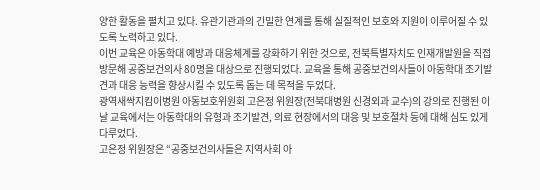양한 활동을 펼치고 있다. 유관기관과의 긴밀한 연계를 통해 실질적인 보호와 지원이 이루어질 수 있도록 노력하고 있다.
이번 교육은 아동학대 예방과 대응체계를 강화하기 위한 것으로, 전북특별자치도 인재개발원을 직접 방문해 공중보건의사 80명을 대상으로 진행되었다. 교육을 통해 공중보건의사들이 아동학대 조기발견과 대응 능력을 향상시킬 수 있도록 돕는 데 목적을 두었다.
광역새싹지킴이병원 아동보호위원회 고은정 위원장(전북대병원 신경외과 교수)의 강의로 진행된 이날 교육에서는 아동학대의 유형과 조기발견, 의료 현장에서의 대응 및 보호절차 등에 대해 심도 있게 다루었다.
고은정 위원장은 “공중보건의사들은 지역사회 아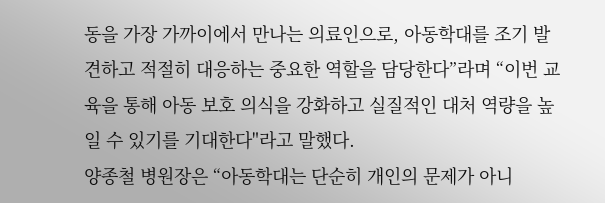동을 가장 가까이에서 만나는 의료인으로, 아동학대를 조기 발견하고 적절히 대응하는 중요한 역할을 담당한다”라며 “이번 교육을 통해 아동 보호 의식을 강화하고 실질적인 대처 역량을 높일 수 있기를 기대한다"라고 말했다.
양종철 병원장은 “아동학대는 단순히 개인의 문제가 아니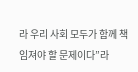라 우리 사회 모두가 함께 책임져야 할 문제이다”라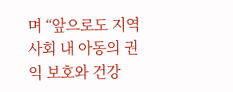며 “앞으로도 지역사회 내 아동의 권익 보호와 건강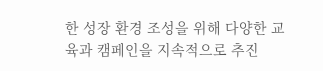한 성장 환경 조성을 위해 다양한 교육과 캠페인을 지속적으로 추진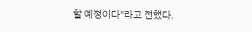할 예정이다"라고 전했다.